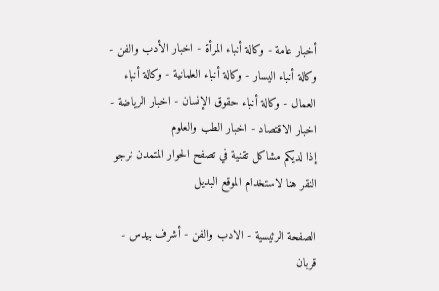أخبار عامة - وكالة أنباء المرأة - اخبار الأدب والفن - وكالة أنباء اليسار - وكالة أنباء العلمانية - وكالة أنباء العمال - وكالة أنباء حقوق الإنسان - اخبار الرياضة - اخبار الاقتصاد - اخبار الطب والعلوم
إذا لديكم مشاكل تقنية في تصفح الحوار المتمدن نرجو النقر هنا لاستخدام الموقع البديل

الصفحة الرئيسية - الادب والفن - أشرف بيدس - قربان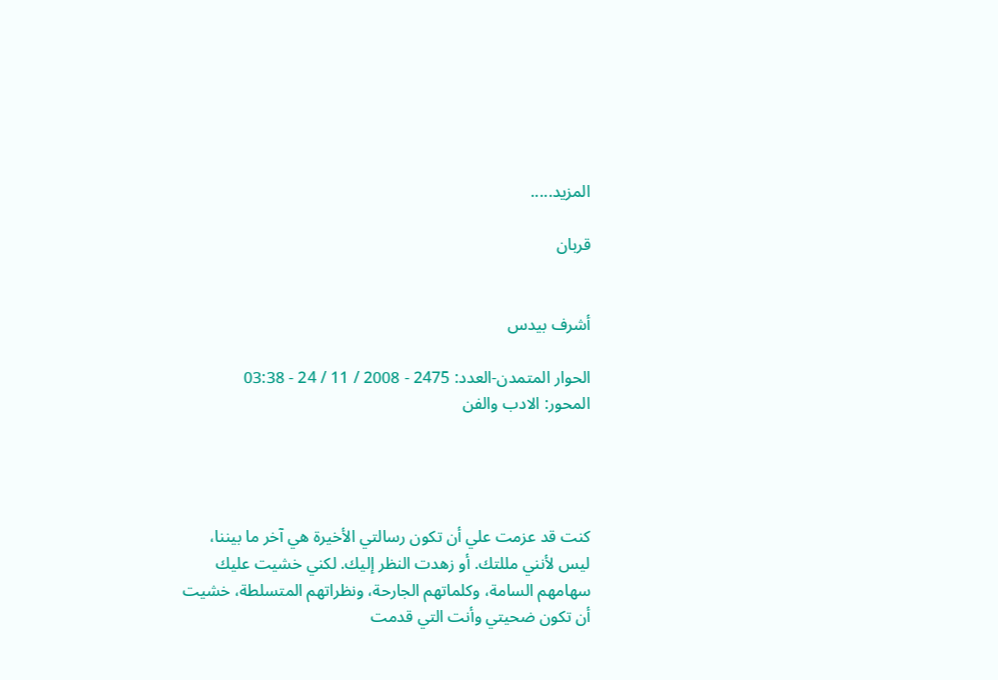المزيد.....

قربان


أشرف بيدس

الحوار المتمدن-العدد: 2475 - 2008 / 11 / 24 - 03:38
المحور: الادب والفن




كنت قد عزمت علي أن تكون رسالتي الأخيرة هي آخر ما بيننا، ليس لأنني مللتك. أو زهدت النظر إليك. لكني خشيت عليك سهامهم السامة، وكلماتهم الجارحة، ونظراتهم المتسلطة، خشيت أن تكون ضحيتي وأنت التي قدمت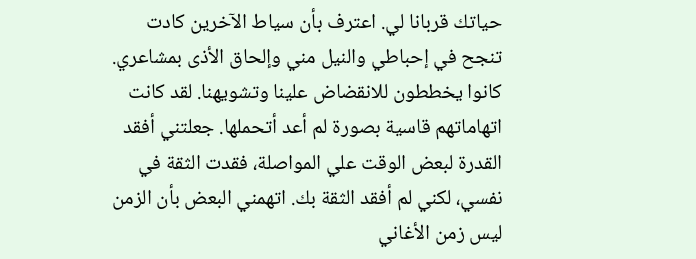حياتك قربانا لي. اعترف بأن سياط الآخرين كادت تنجح في إحباطي والنيل مني وإلحاق الأذى بمشاعري. كانوا يخططون للانقضاض علينا وتشويهنا. لقد كانت اتهاماتهم قاسية بصورة لم أعد أتحملها. جعلتني أفقد القدرة لبعض الوقت علي المواصلة، فقدت الثقة في نفسي، لكني لم أفقد الثقة بك. اتهمني البعض بأن الزمن ليس زمن الأغاني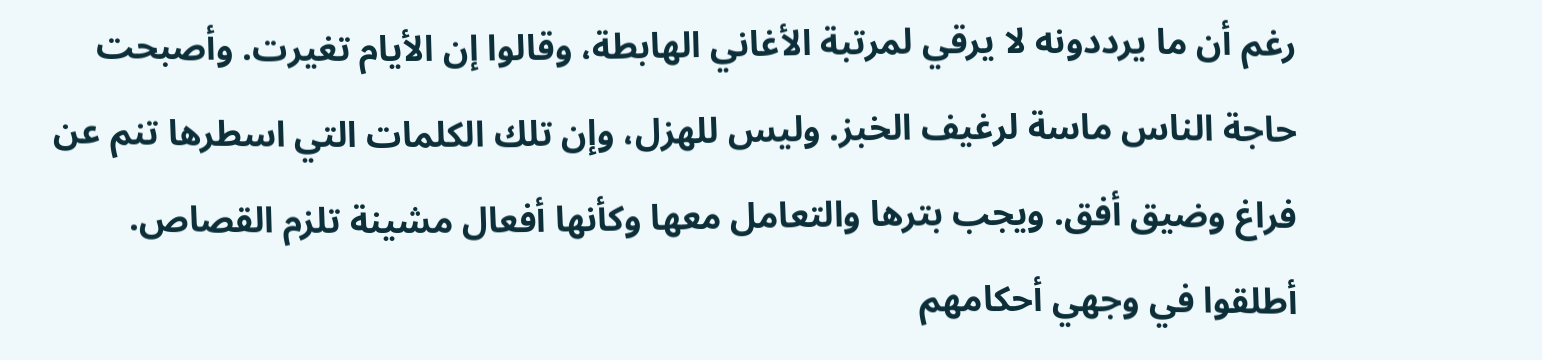رغم أن ما يرددونه لا يرقي لمرتبة الأغاني الهابطة، وقالوا إن الأيام تغيرت. وأصبحت حاجة الناس ماسة لرغيف الخبز. وليس للهزل، وإن تلك الكلمات التي اسطرها تنم عن فراغ وضيق أفق. ويجب بترها والتعامل معها وكأنها أفعال مشينة تلزم القصاص. أطلقوا في وجهي أحكامهم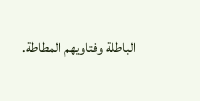الباطلة وفتاويهم المطاطة.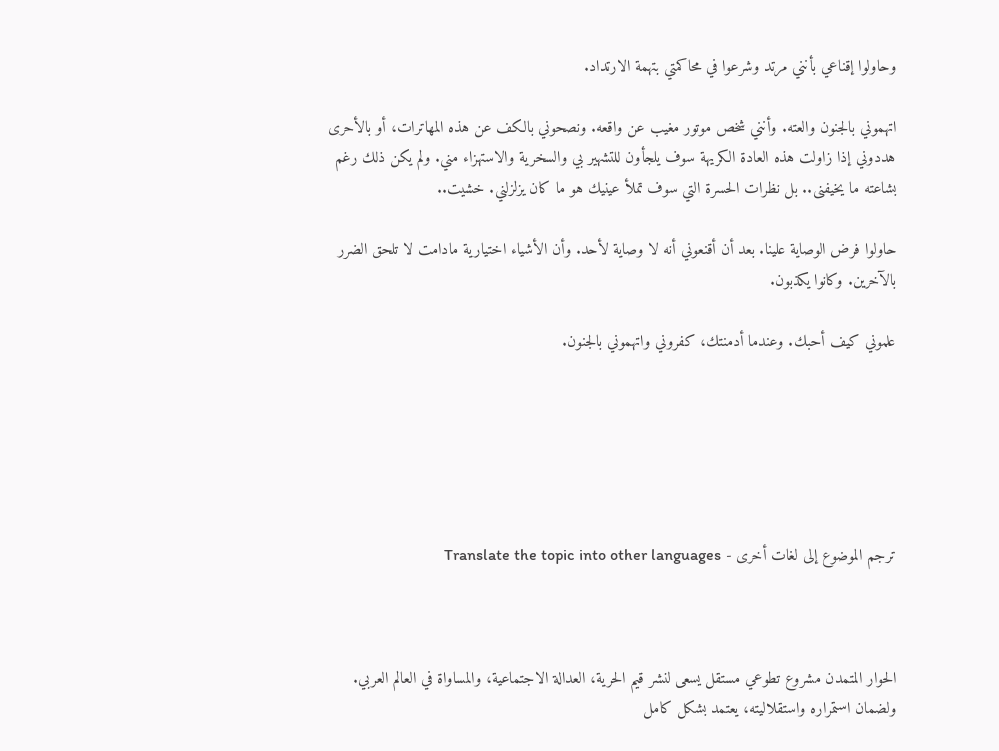وحاولوا إقناعي بأنني مرتد وشرعوا في محاكمتي بتهمة الارتداد.

اتهموني بالجنون والعته. وأنني شخص موتور مغيب عن واقعه. ونصحوني بالكف عن هذه المهاترات، أو بالأحرى هددوني إذا زاولت هذه العادة الكريهة سوف يلجأون للتشهير بي والسخرية والاستهزاء مني. ولم يكن ذلك رغم بشاعته ما يخيفنى.. بل نظرات الحسرة التي سوف تملأ عينيك هو ما كان يزلزلني. خشيت..

حاولوا فرض الوصاية علينا. بعد أن أقنعوني أنه لا وصاية لأحد. وأن الأشياء اختيارية مادامت لا تلحق الضرر بالآخرين. وكانوا يكذبون.

علموني كيف أحبك. وعندما أدمنتك، كفروني واتهموني بالجنون.






ترجم الموضوع إلى لغات أخرى - Translate the topic into other languages



الحوار المتمدن مشروع تطوعي مستقل يسعى لنشر قيم الحرية، العدالة الاجتماعية، والمساواة في العالم العربي. ولضمان استمراره واستقلاليته، يعتمد بشكل كامل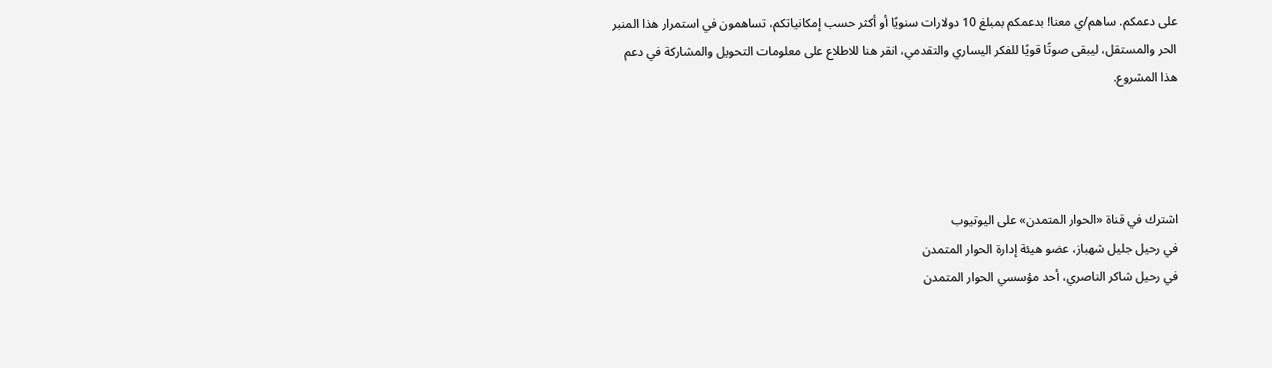على دعمكم. ساهم/ي معنا! بدعمكم بمبلغ 10 دولارات سنويًا أو أكثر حسب إمكانياتكم، تساهمون في استمرار هذا المنبر الحر والمستقل، ليبقى صوتًا قويًا للفكر اليساري والتقدمي، انقر هنا للاطلاع على معلومات التحويل والمشاركة في دعم هذا المشروع.




اشترك في قناة «الحوار المتمدن» على اليوتيوب
في رحيل جليل شهباز، عضو هيئة إدارة الحوار المتمدن
في رحيل شاكر الناصري، أحد مؤسسي الحوار المتمدن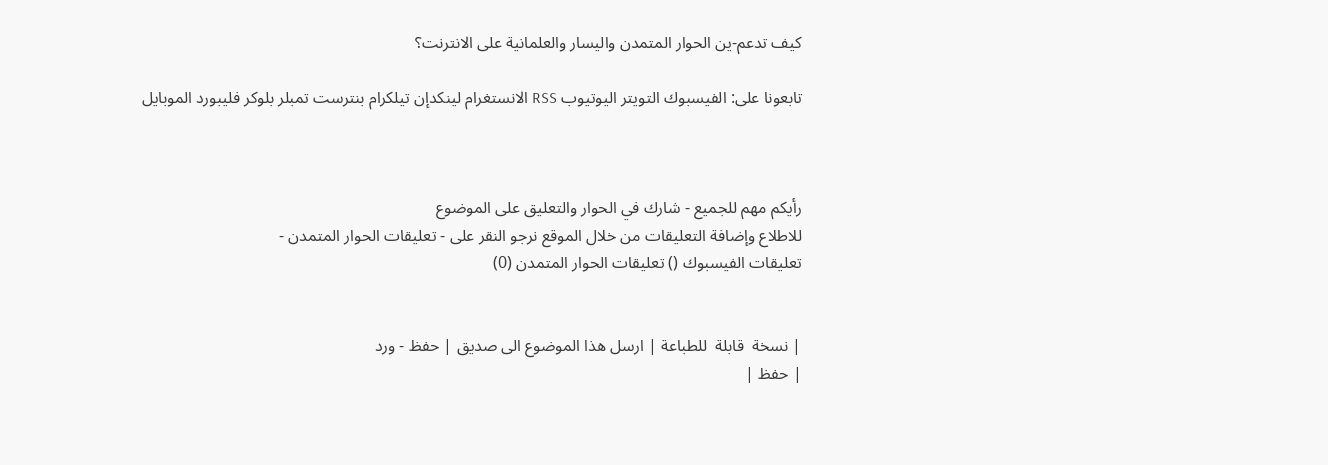كيف تدعم-ين الحوار المتمدن واليسار والعلمانية على الانترنت؟

تابعونا على: الفيسبوك التويتر اليوتيوب RSS الانستغرام لينكدإن تيلكرام بنترست تمبلر بلوكر فليبورد الموبايل



رأيكم مهم للجميع - شارك في الحوار والتعليق على الموضوع
للاطلاع وإضافة التعليقات من خلال الموقع نرجو النقر على - تعليقات الحوار المتمدن -
تعليقات الفيسبوك () تعليقات الحوار المتمدن (0)


| نسخة  قابلة  للطباعة | ارسل هذا الموضوع الى صديق | حفظ - ورد
| حفظ |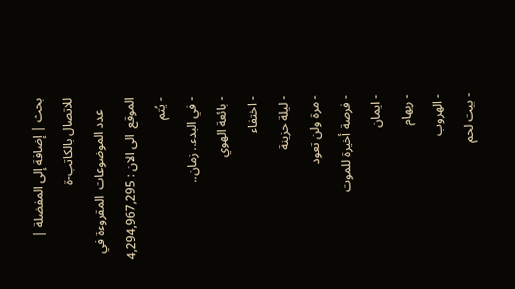بحث | إضافة إلى المفضلة | للاتصال بالكاتب-ة
    عدد الموضوعات  المقروءة في الموقع  الى الان : 4,294,967,295
- يُتم
- في البدء.. زمان..
- بائعة الهوي
- اختفاء
- ليلة حزينة
- مرة ولن تعود
- فرصة أخيرة للموت
- ايمان
- ريهام
- الهروب
- بيت لحم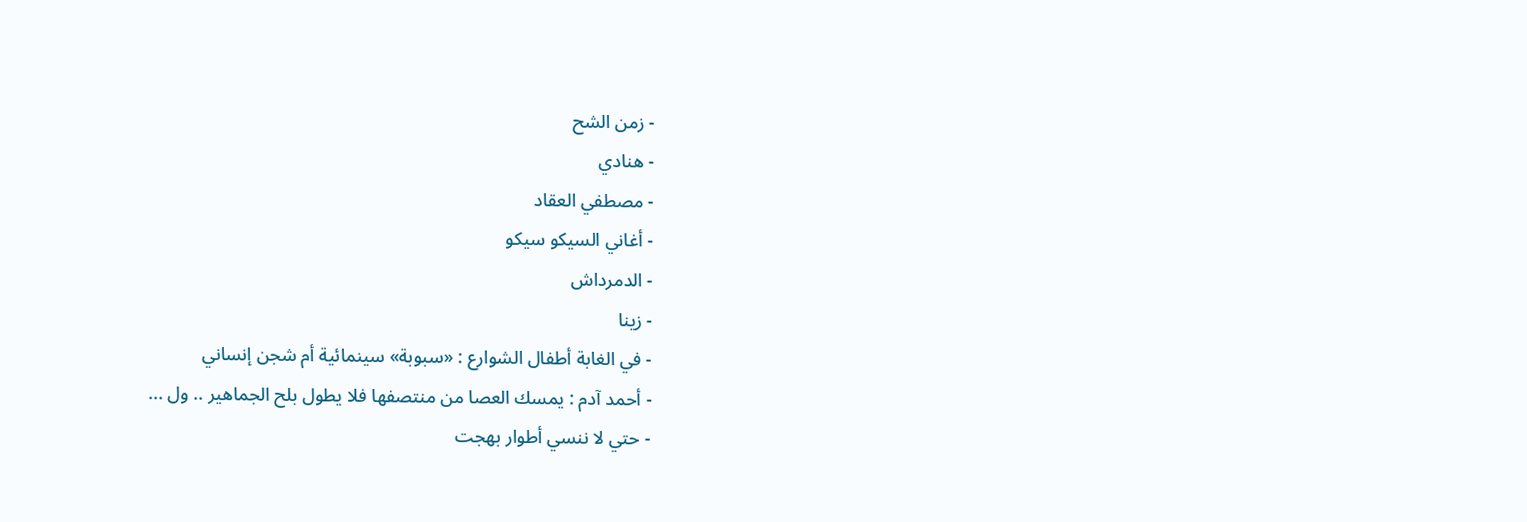- زمن الشح
- هنادي
- مصطفي العقاد
- أغاني السيكو سيكو
- الدمرداش
- زينا
- في الغابة أطفال الشوارع : «سبوبة» سينمائية أم شجن إنساني
- أحمد آدم : يمسك العصا من منتصفها فلا يطول بلح الجماهير .. ول ...
- حتي لا ننسي أطوار بهجت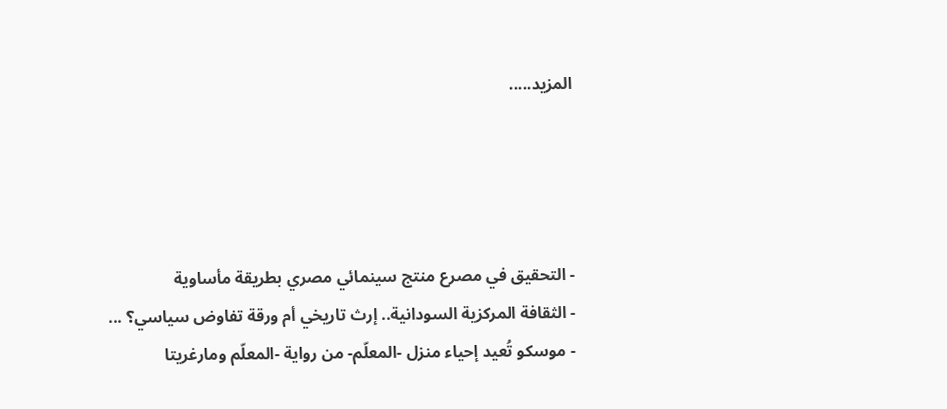المزيد.....




- التحقيق في مصرع منتج سينمائي مصري بطريقة مأساوية
- الثقافة المركزية السودانية.. إرث تاريخي أم ورقة تفاوض سياسي؟ ...
- موسكو تُعيد إحياء منزل -المعلّم- من رواية -المعلّم ومارغريتا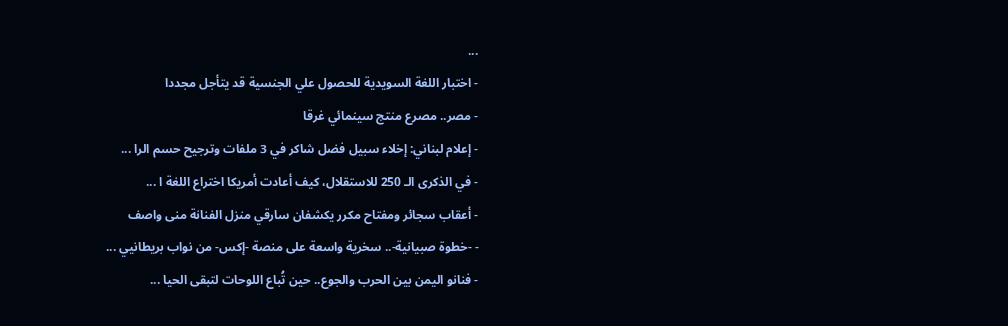...
- اختبار اللغة السويدية للحصول علي الجنسية قد يتأجل مجددا
- مصر.. مصرع منتج سينمائي غرقا
- إعلام لبناني: إخلاء سبيل فضل شاكر في 3 ملفات وترجيح حسم الرا ...
- في الذكرى الـ 250 للاستقلال، كيف أعادت أمريكا اختراع اللغة ا ...
- أعقاب سجائر ومفتاح مكرر يكشفان سارقي منزل الفنانة منى واصف
- -خطوة صبيانية-.. سخرية واسعة على منصة -إكس- من نواب بريطانيي ...
- فنانو اليمن بين الحرب والجوع.. حين تُباع اللوحات لتبقى الحيا ...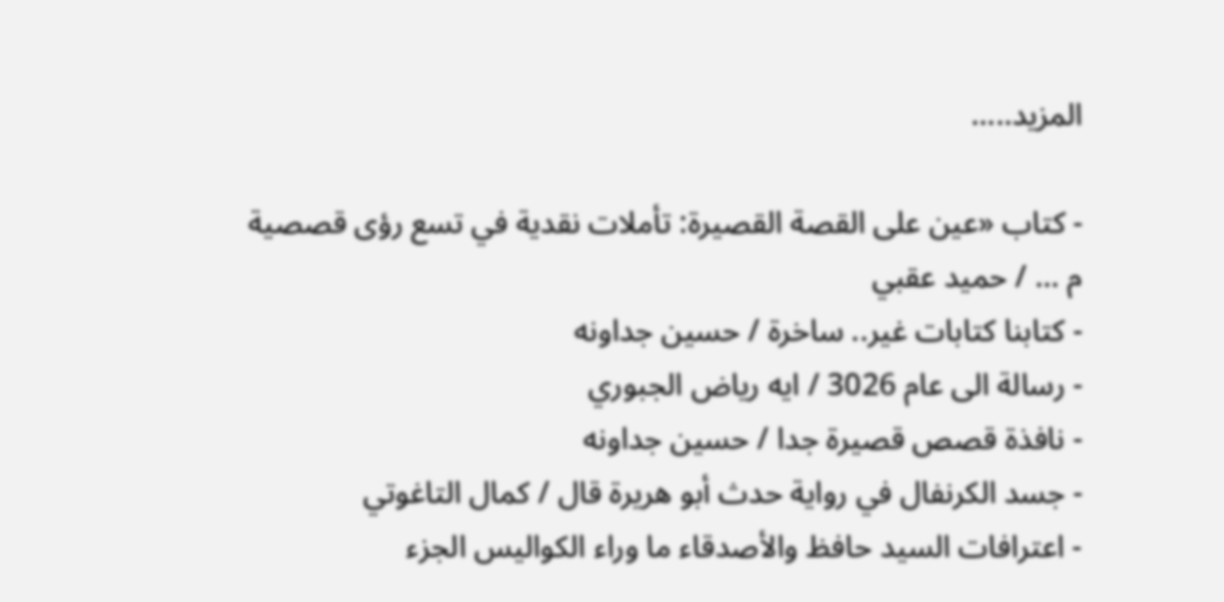المزيد.....

- كتاب «عين على القصة القصيرة: تأملات نقدية في تسع رؤى قصصية م ... / حميد عقبي
- كتابنا كتابات غير.. ساخرة / حسين جداونه
- رسالة الى عام 3026 / ايه رياض الجبوري
- نافذة قصص قصيرة جدا / حسين جداونه
- جسد الكرنفال في رواية حدث أبو هريرة قال / كمال التاغوتي
- اعترافات السيد حافظ والأصدقاء ما وراء الكواليس الجزء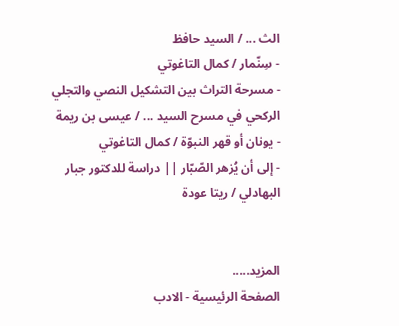الث ... / السيد حافظ
- سِنّمار / كمال التاغوتي
- مسرحة التراث بين التشكيل النصي والتجلي الركحي في مسرح السيد ... / عيسى بن ريمة
- يونان أو قهر النبوّة / كمال التاغوتي
- إلى أن يُزهر الصّبّار || دراسة للدكتور جبار البهادلي / ريتا عودة


المزيد.....
الصفحة الرئيسية - الادب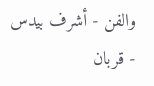والفن - أشرف بيدس - قربان